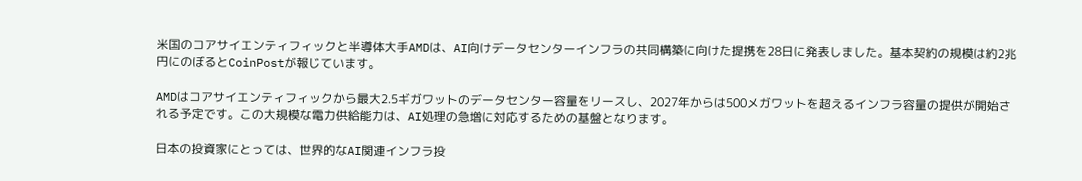米国のコアサイエンティフィックと半導体大手AMDは、AI向けデータセンターインフラの共同構築に向けた提携を28日に発表しました。基本契約の規模は約2兆円にのぼるとCoinPostが報じています。

AMDはコアサイエンティフィックから最大2.5ギガワットのデータセンター容量をリースし、2027年からは500メガワットを超えるインフラ容量の提供が開始される予定です。この大規模な電力供給能力は、AI処理の急増に対応するための基盤となります。

日本の投資家にとっては、世界的なAI関連インフラ投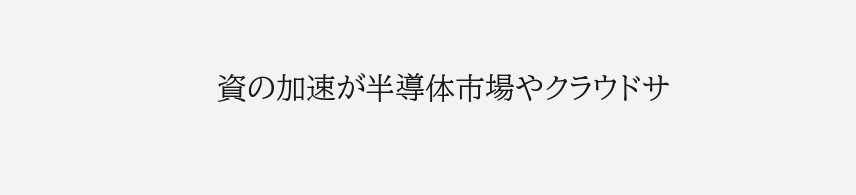資の加速が半導体市場やクラウドサ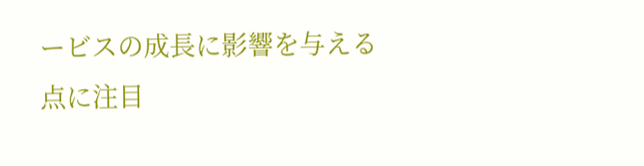ービスの成長に影響を与える点に注目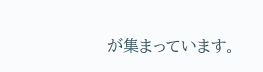が集まっています。